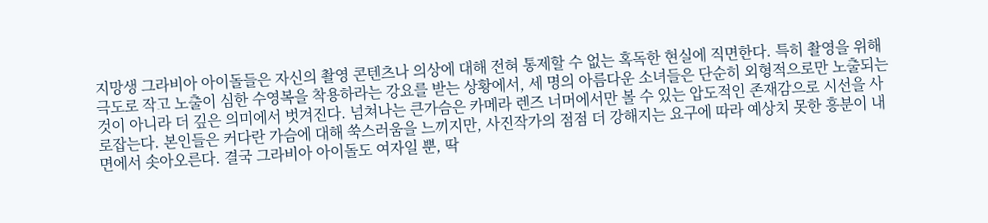지망생 그라비아 아이돌들은 자신의 촬영 콘텐츠나 의상에 대해 전혀 통제할 수 없는 혹독한 현실에 직면한다. 특히 촬영을 위해 극도로 작고 노출이 심한 수영복을 착용하라는 강요를 받는 상황에서, 세 명의 아름다운 소녀들은 단순히 외형적으로만 노출되는 것이 아니라 더 깊은 의미에서 벗겨진다. 넘쳐나는 큰가슴은 카메라 렌즈 너머에서만 볼 수 있는 압도적인 존재감으로 시선을 사로잡는다. 본인들은 커다란 가슴에 대해 쑥스러움을 느끼지만, 사진작가의 점점 더 강해지는 요구에 따라 예상치 못한 흥분이 내면에서 솟아오른다. 결국 그라비아 아이돌도 여자일 뿐, 딱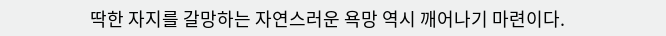딱한 자지를 갈망하는 자연스러운 욕망 역시 깨어나기 마련이다.